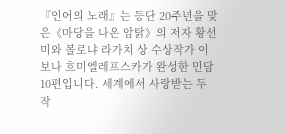『인어의 노래』는 등단 20주년을 맞은《마당을 나온 암탉》의 저자 황선미와 볼로냐 라가치 상 수상작가 이보나 흐미엘레프스카가 완성한 민담 10편입니다. 세계에서 사랑받는 두 작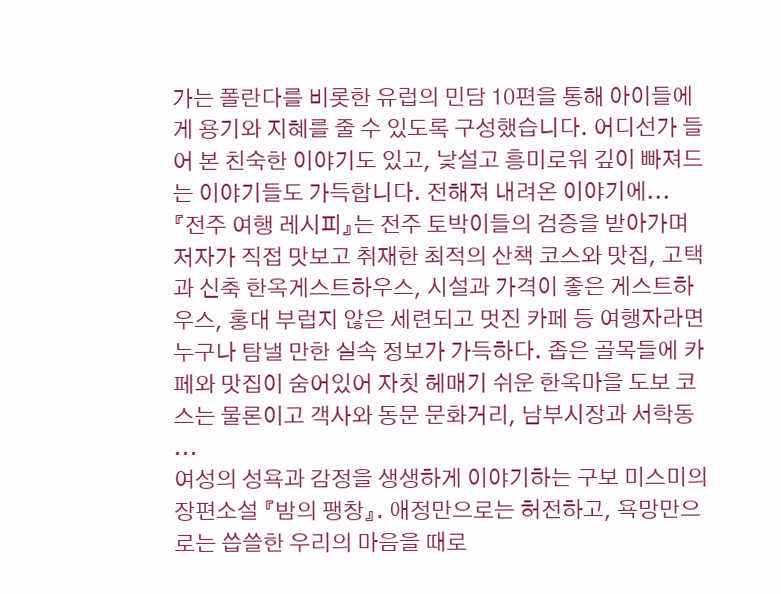가는 폴란다를 비롯한 유럽의 민담 10편을 통해 아이들에게 용기와 지혜를 줄 수 있도록 구성했습니다. 어디선가 들어 본 친숙한 이야기도 있고, 낯설고 흥미로워 깊이 빠져드는 이야기들도 가득합니다. 전해져 내려온 이야기에...
『전주 여행 레시피』는 전주 토박이들의 검증을 받아가며 저자가 직접 맛보고 취재한 최적의 산책 코스와 맛집, 고택과 신축 한옥게스트하우스, 시설과 가격이 좋은 게스트하우스, 홍대 부럽지 않은 세련되고 멋진 카페 등 여행자라면 누구나 탐낼 만한 실속 정보가 가득하다. 좁은 골목들에 카페와 맛집이 숨어있어 자칫 헤매기 쉬운 한옥마을 도보 코스는 물론이고 객사와 동문 문화거리, 남부시장과 서학동 ...
여성의 성욕과 감정을 생생하게 이야기하는 구보 미스미의 장편소설 『밤의 팽창』. 애정만으로는 허전하고, 욕망만으로는 씁쓸한 우리의 마음을 때로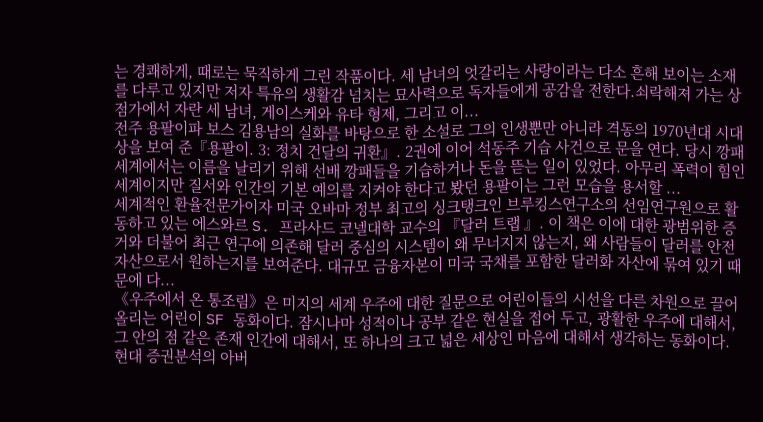는 경쾌하게, 때로는 묵직하게 그린 작품이다. 세 남녀의 엇갈리는 사랑이라는 다소 흔해 보이는 소재를 다루고 있지만 저자 특유의 생활감 넘치는 묘사력으로 독자들에게 공감을 전한다.쇠락해져 가는 상점가에서 자란 세 남녀, 게이스케와 유타 형제, 그리고 이...
전주 용팔이파 보스 김용남의 실화를 바탕으로 한 소설로 그의 인생뿐만 아니라 격동의 1970년대 시대상을 보여 준『용팔이. 3: 정치 건달의 귀환』. 2권에 이어 석동주 기습 사건으로 문을 연다. 당시 깡패 세계에서는 이름을 날리기 위해 선배 깡패들을 기습하거나 돈을 뜯는 일이 있었다. 아무리 폭력이 힘인 세계이지만 질서와 인간의 기본 예의를 지켜야 한다고 봤던 용팔이는 그런 모습을 용서할 ...
세계적인 환율전문가이자 미국 오바마 정부 최고의 싱크탱크인 브루킹스연구소의 선임연구원으로 활동하고 있는 에스와르 S. 프라사드 코넬대학 교수의 『달러 트랩 』. 이 책은 이에 대한 광범위한 증거와 더불어 최근 연구에 의존해 달러 중심의 시스템이 왜 무너지지 않는지, 왜 사람들이 달러를 안전자산으로서 원하는지를 보여준다. 대규모 금융자본이 미국 국채를 포함한 달러화 자산에 묶여 있기 때문에 다...
《우주에서 온 통조림》은 미지의 세계 우주에 대한 질문으로 어린이들의 시선을 다른 차원으로 끌어올리는 어린이 SF 동화이다. 잠시나마 성적이나 공부 같은 현실을 접어 두고, 광활한 우주에 대해서, 그 안의 점 같은 존재 인간에 대해서, 또 하나의 크고 넓은 세상인 마음에 대해서 생각하는 동화이다.
현대 증권분석의 아버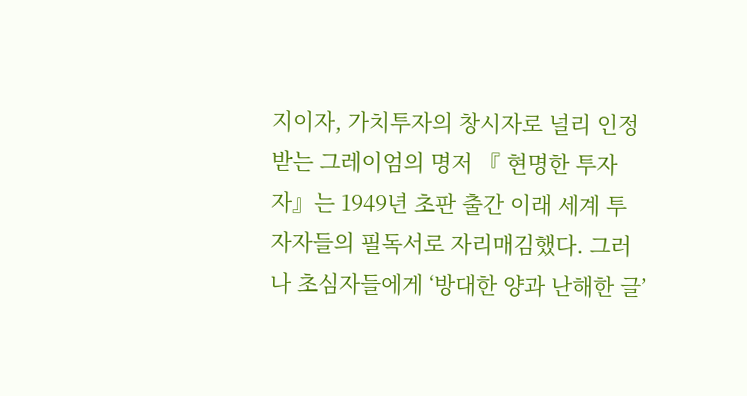지이자, 가치투자의 창시자로 널리 인정받는 그레이엄의 명저 『 현명한 투자자』는 1949년 초판 출간 이래 세계 투자자들의 필독서로 자리매김했다. 그러나 초심자들에게 ‘방대한 양과 난해한 글’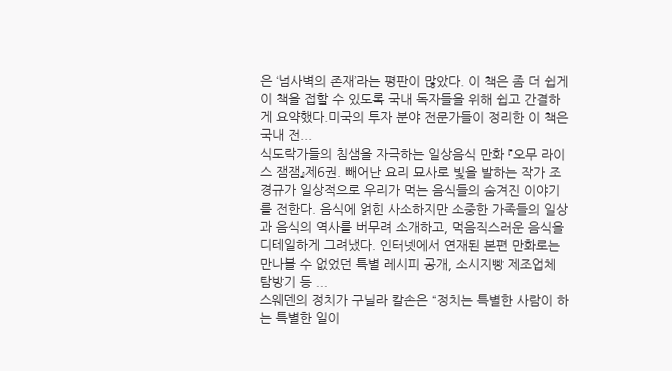은 ‘넘사벽의 존재’라는 평판이 많았다. 이 책은 좀 더 쉽게 이 책을 접할 수 있도록 국내 독자들을 위해 쉽고 간결하게 요약했다.미국의 투자 분야 전문가들이 정리한 이 책은 국내 전...
식도락가들의 침샘을 자극하는 일상음식 만화 『오무 라이스 잼잼』제6권. 빼어난 요리 묘사로 빛을 발하는 작가 조경규가 일상적으로 우리가 먹는 음식들의 숨겨진 이야기를 전한다. 음식에 얽힌 사소하지만 소중한 가족들의 일상과 음식의 역사를 버무려 소개하고, 먹음직스러운 음식을 디테일하게 그려냈다. 인터넷에서 연재된 본편 만화로는 만나볼 수 없었던 특별 레시피 공개, 소시지빵 제조업체 탐방기 등 ...
스웨덴의 정치가 구닐라 칼손은 “정치는 특별한 사람이 하는 특별한 일이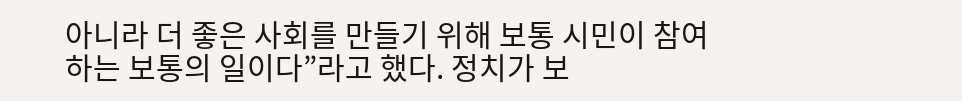아니라 더 좋은 사회를 만들기 위해 보통 시민이 참여하는 보통의 일이다”라고 했다. 정치가 보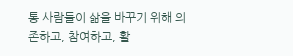통 사람들이 삶을 바꾸기 위해 의존하고, 참여하고, 활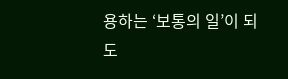용하는 ‘보통의 일’이 되도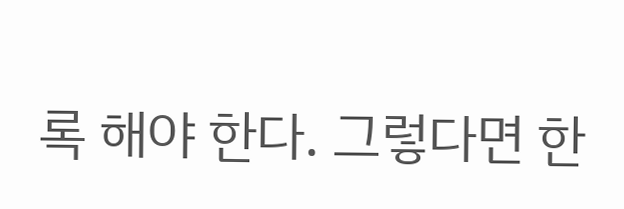록 해야 한다. 그렇다면 한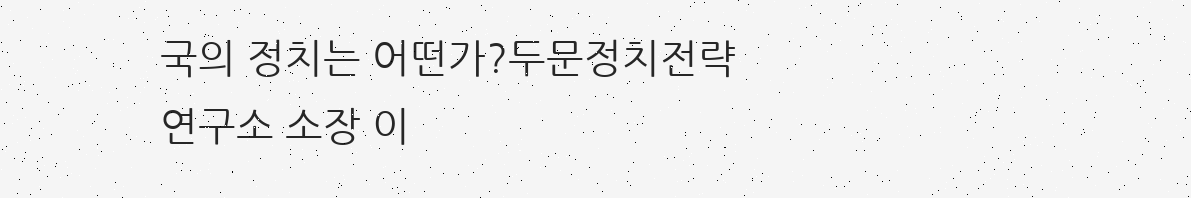국의 정치는 어떤가?두문정치전략연구소 소장 이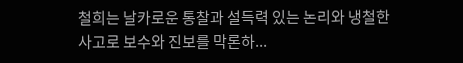철희는 날카로운 통찰과 설득력 있는 논리와 냉철한 사고로 보수와 진보를 막론하...